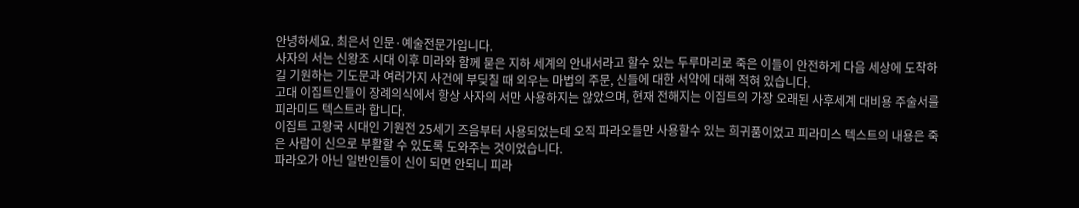안녕하세요. 최은서 인문·예술전문가입니다.
사자의 서는 신왕조 시대 이후 미라와 함께 묻은 지하 세계의 안내서라고 할수 있는 두루마리로 죽은 이들이 안전하게 다음 세상에 도착하길 기원하는 기도문과 여러가지 사건에 부딪칠 때 외우는 마법의 주문, 신들에 대한 서약에 대해 적혀 있습니다.
고대 이집트인들이 장례의식에서 항상 사자의 서만 사용하지는 않았으며, 현재 전해지는 이집트의 가장 오래된 사후세계 대비용 주술서를 피라미드 텍스트라 합니다.
이집트 고왕국 시대인 기원전 25세기 즈음부터 사용되었는데 오직 파라오들만 사용할수 있는 희귀품이었고 피라미스 텍스트의 내용은 죽은 사람이 신으로 부활할 수 있도록 도와주는 것이었습니다.
파라오가 아닌 일반인들이 신이 되면 안되니 피라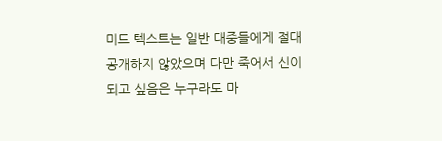미드 텍스트는 일반 대중들에게 절대 공개하지 않았으며 다만 죽어서 신이 되고 싶음은 누구라도 마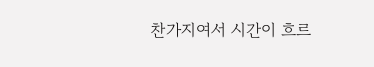찬가지여서 시간이 흐르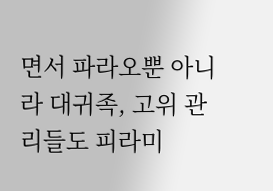면서 파라오뿐 아니라 대귀족, 고위 관리들도 피라미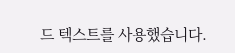드 텍스트를 사용했습니다.